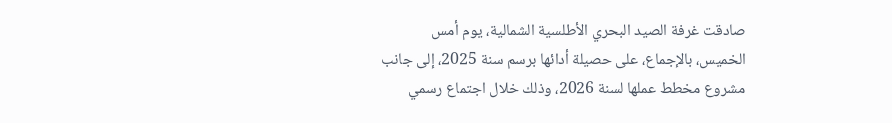صادقت غرفة الصيد البحري الأطلسية الشمالية، يوم أمس الخميس، بالإجماع، على حصيلة أدائها برسم سنة 2025، إلى جانب مشروع مخطط عملها لسنة 2026، وذلك خلال اجتماع رسمي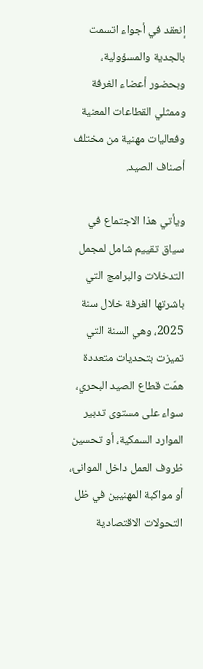إنعقد في أجواء اتسمت بالجدية والمسؤولية، وبحضور أعضاء الغرفة وممثلي القطاعات المعنية وفعاليات مهنية من مختلف أصناف الصيد.

ويأتي هذا الاجتماع في سياق تقييم شامل لمجمل التدخلات والبرامج التي باشرتها الغرفة خلال سنة 2025، وهي السنة التي تميزت بتحديات متعددة همّت قطاع الصيد البحري، سواء على مستوى تدبير الموارد السمكية، أو تحسين ظروف العمل داخل الموانئ، أو مواكبة المهنيين في ظل التحولات الاقتصادية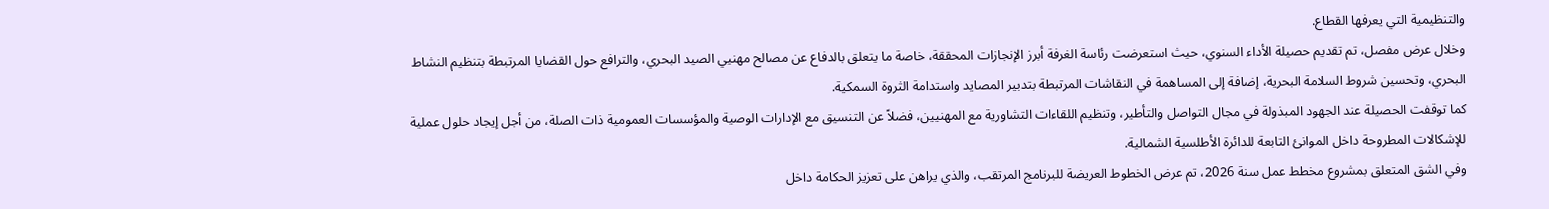والتنظيمية التي يعرفها القطاع.
وخلال عرض مفصل، تم تقديم حصيلة الأداء السنوي، حيث استعرضت رئاسة الغرفة أبرز الإنجازات المحققة، خاصة ما يتعلق بالدفاع عن مصالح مهنيي الصيد البحري، والترافع حول القضايا المرتبطة بتنظيم النشاط البحري، وتحسين شروط السلامة البحرية، إضافة إلى المساهمة في النقاشات المرتبطة بتدبير المصايد واستدامة الثروة السمكية.
كما توقفت الحصيلة عند الجهود المبذولة في مجال التواصل والتأطير، وتنظيم اللقاءات التشاورية مع المهنيين، فضلاً عن التنسيق مع الإدارات الوصية والمؤسسات العمومية ذات الصلة، من أجل إيجاد حلول عملية للإشكالات المطروحة داخل الموانئ التابعة للدائرة الأطلسية الشمالية.
وفي الشق المتعلق بمشروع مخطط عمل سنة 2026، تم عرض الخطوط العريضة للبرنامج المرتقب، والذي يراهن على تعزيز الحكامة داخل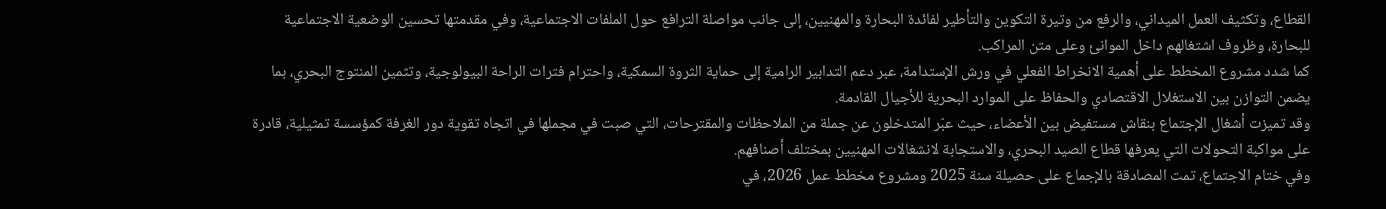القطاع، وتكثيف العمل الميداني، والرفع من وتيرة التكوين والتأطير لفائدة البحارة والمهنيين، إلى جانب مواصلة الترافع حول الملفات الاجتماعية، وفي مقدمتها تحسين الوضعية الاجتماعية للبحارة، وظروف اشتغالهم داخل الموانئ وعلى متن المراكب.
كما شدد مشروع المخطط على أهمية الانخراط الفعلي في ورش الإستدامة، عبر دعم التدابير الرامية إلى حماية الثروة السمكية، واحترام فترات الراحة البيولوجية، وتثمين المنتوج البحري، بما يضمن التوازن بين الاستغلال الاقتصادي والحفاظ على الموارد البحرية للأجيال القادمة.
وقد تميزت أشغال الإجتماع بنقاش مستفيض بين الأعضاء، حيث عبّر المتدخلون عن جملة من الملاحظات والمقترحات، التي صبت في مجملها في اتجاه تقوية دور الغرفة كمؤسسة تمثيلية، قادرة على مواكبة التحولات التي يعرفها قطاع الصيد البحري، والاستجابة لانشغالات المهنيين بمختلف أصنافهم.
وفي ختام الاجتماع، تمت المصادقة بالإجماع على حصيلة سنة 2025 ومشروع مخطط عمل 2026، في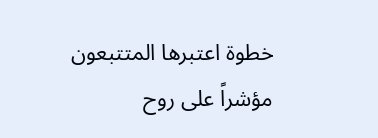خطوة اعتبرها المتتبعون مؤشراً على روح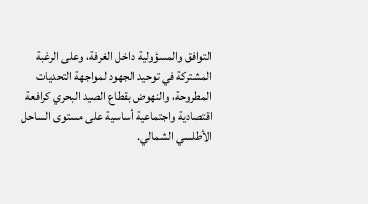التوافق والمسؤولية داخل الغرفة، وعلى الرغبة المشتركة في توحيد الجهود لمواجهة التحديات المطروحة، والنهوض بقطاع الصيد البحري كرافعة اقتصادية واجتماعية أساسية على مستوى الساحل الأطلسي الشمالي.